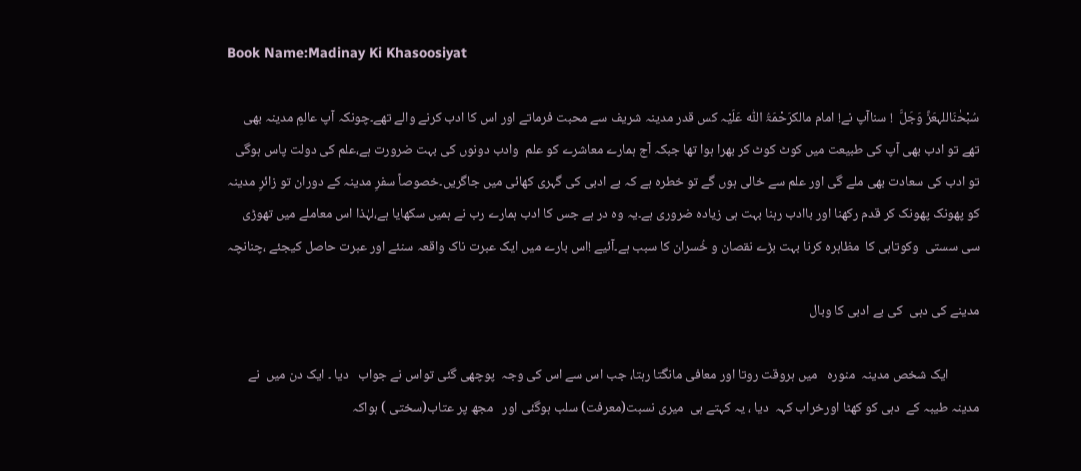Book Name:Madinay Ki Khasoosiyat

سُبْحٰنَاللہعَزَّ وَجَلَّ  ! سناآپ نے! امام مالکرَحْمَۃُ اللّٰہ عَلَیْہ کس قدر مدینہ شریف سے محبت فرماتے اور اس کا ادب کرنے والے تھے۔چونکہ آپ عالمِ مدینہ بھی تھے تو ادب بھی آپ کی طبیعت میں کوٹ کوٹ کر بھرا ہوا تھا جبکہ آج ہمارے معاشرے کو علم  وادب دونوں کی بہت ضرورت ہے،علم کی دولت پاس ہوگی تو ادب کی سعادت بھی ملے گی اور علم سے خالی ہوں گے تو خطرہ ہے کہ بے ادبی کی گہری کھائی میں جاگریں۔خصوصاً سفرِ مدینہ کے دوران تو زائرِ مدینہ کو پھونک پھونک کر قدم رکھنا اور باادب رہنا بہت ہی زیادہ ضروری ہے۔یہ وہ در ہے جس کا ادب ہمارے رب نے ہمیں سکھایا ہے،لہٰذا اس معاملے میں تھوڑی سی سستی  وکوتاہی کا  مظاہرہ کرنا بہت بڑے نقصان و خُسران کا سبب ہے۔آئیے !اس بارے میں ایک عبرت ناک واقعہ سنئے اور عبرت حاصل کیجئے ،چنانچہ

مدینے کی دہی  کی بے ادبی کا وبال

          ایک شخص مدینہ  منورہ   میں ہروقت روتا اور معافی مانگتا رہتا، جب اس سے اس کی وجہ  پوچھی گئی تواس نے جواب   دیا ۔ ایک دن میں  نے مدینہ طیبہ کے  دہی کو کھٹا اورخراب کہہ  دیا ، یہ کہتے ہی  میری نسبت(معرفت) سلب ہوگئی اور   مجھ پر عتاب(سختی ) ہواکہ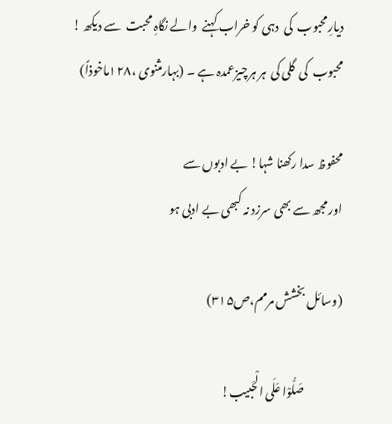دیارِمحبوب  کی  دہی کو خراب کہنے  والے نگاہِ محبت  سے دیکھ ! محبوب  کی  گلی کی  ہر ہرچیزعمدہ ہے ۔ (بہارمثنوی ،۱۲۸ماخوذاً)

محفوظ سدا رکھنا شہا! بے ادبوں سے                                                                                                          اور مجھ سے بھی سرزد نہ کبھی بے ادبی ہو

(وسائل بخشش مرمم،ص۳۱۵)

                صَلُّوْا عَلَی الْحَبیب!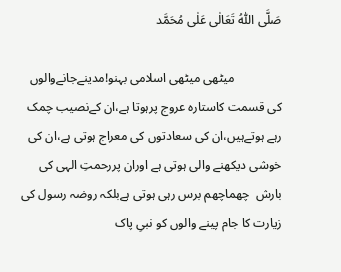صَلَّی اللّٰہُ تَعَالٰی عَلٰی مُحَمَّد

               میٹھی میٹھی اسلامی بہنو!مدینےجانےوالوں کی قسمت کاستارہ عروج پرہوتا ہے،ان کےنصیب چمک رہے ہوتےہیں،ان کی سعادتوں کی معراج ہوتی ہے،ان کی خوشی دیکھنے والی ہوتی ہے اوران پررحمتِ الہی کی بارش  چھماچھم برس رہی ہوتی ہےبلکہ روضہ رسول کی زیارت کا جام پینے والوں کو نبیِ پاک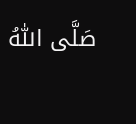صَلَّی اللّٰہُ